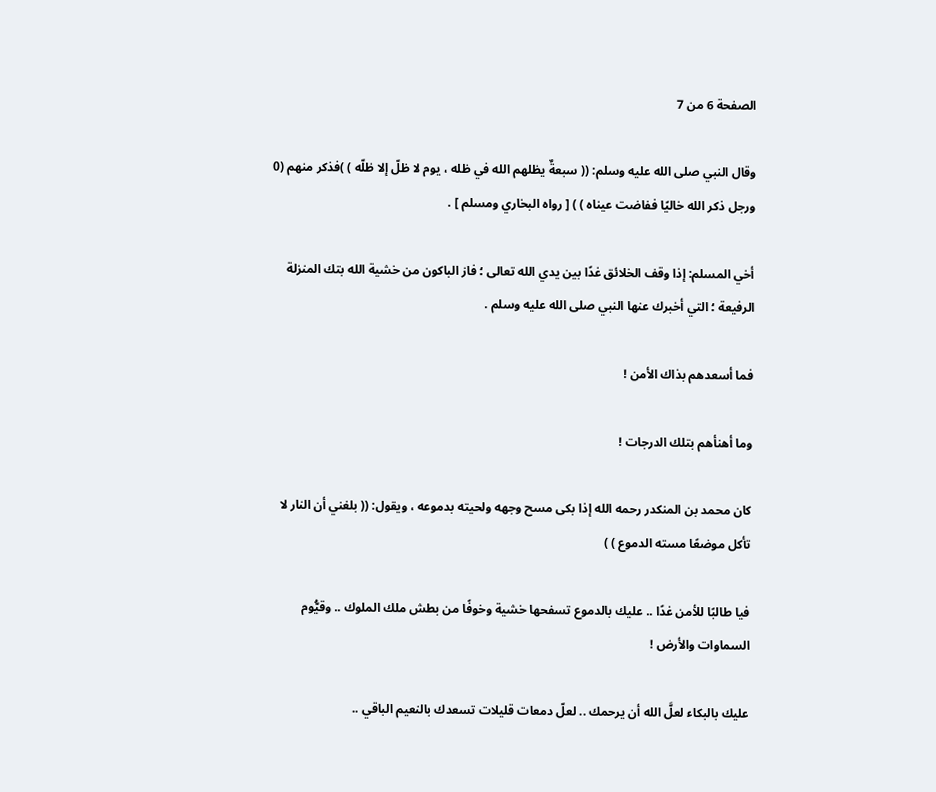الصفحة 6 من 7

وقال النبي صلى الله عليه وسلم: (( سبعةٌ يظلهم الله في ظله ، يوم لا ظلّ إلا ظلّه ) )فذكر منهم (0 ورجل ذكر الله خاليًا ففاضت عيناه ) ) [ رواه البخاري ومسلم ] .

أخي المسلم: إذا وقف الخلائق غدًا بين يدي الله تعالى ؛ فاز الباكون من خشية الله بتك المنزلة الرفيعة ؛ التي أخبرك عنها النبي صلى الله عليه وسلم .

فما أسعدهم بذاك الأمن !

وما أهنأهم بتلك الدرجات !

كان محمد بن المنكدر رحمه الله إذا بكى مسح وجهه ولحيته بدموعه ، ويقول: (( بلغني أن النار لا تأكل موضعًا مسته الدموع ) )

فيا طالبًا للأمن غدًا .. عليك بالدموع تسفحها خشية وخوفًا من بطش ملك الملوك .. وقيُّوم السماوات والأرض !

عليك بالبكاء لعلَّ الله أن يرحمك .. لعلّ دمعات قليلات تسعدك بالنعيم الباقي ..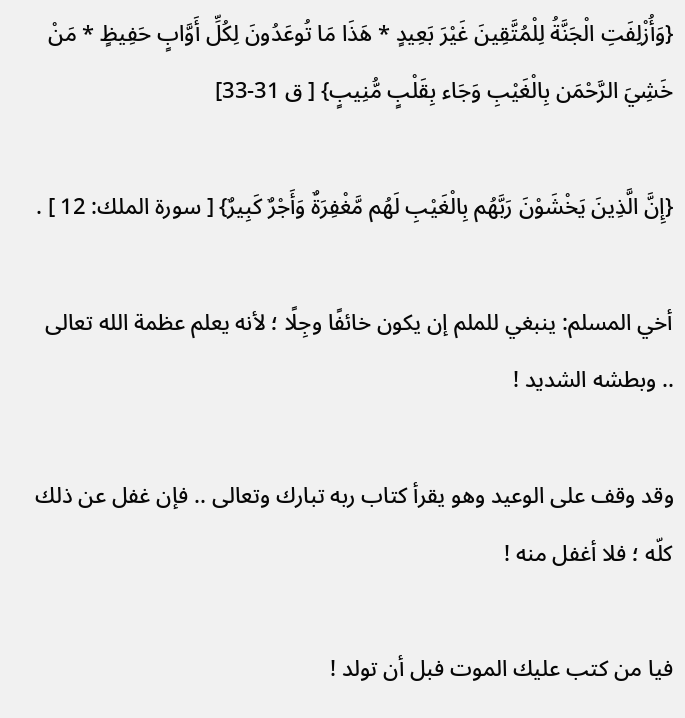{وَأُزْلِفَتِ الْجَنَّةُ لِلْمُتَّقِينَ غَيْرَ بَعِيدٍ * هَذَا مَا تُوعَدُونَ لِكُلِّ أَوَّابٍ حَفِيظٍ * مَنْ خَشِيَ الرَّحْمَن بِالْغَيْبِ وَجَاء بِقَلْبٍ مُّنِيبٍ} [ ق 31-33]

{إِنَّ الَّذِينَ يَخْشَوْنَ رَبَّهُم بِالْغَيْبِ لَهُم مَّغْفِرَةٌ وَأَجْرٌ كَبِيرٌ} [ سورة الملك: 12 ] .

أخي المسلم: ينبغي للملم إن يكون خائفًا وجِلًا ؛ لأنه يعلم عظمة الله تعالى .. وبطشه الشديد !

وقد وقف على الوعيد وهو يقرأ كتاب ربه تبارك وتعالى .. فإن غفل عن ذلك كلّه ؛ فلا أغفل منه !

فيا من كتب عليك الموت فبل أن تولد !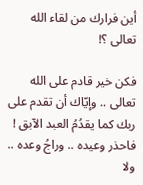أين فرارك من لقاء الله تعالى ؟!

فكن خير قادم على الله تعالى .. وإيّاك أن تقدم على ربك كما يقدُمُ العبد الآبق ! فاحذر وعيده .. وراجُ وعده .. ولا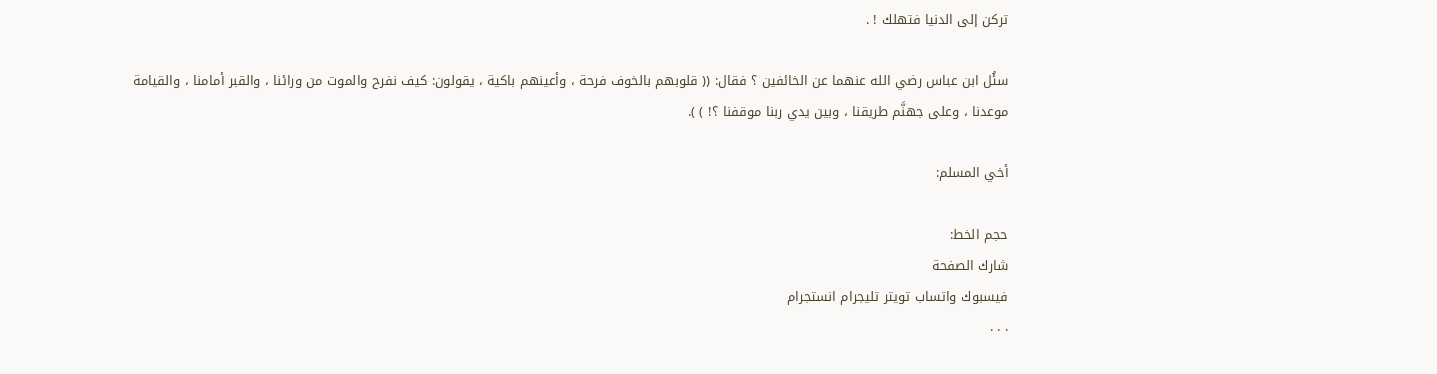تركن إلى الدنيا فتهلك ! .

سئُل ابن عباس رضي الله عنهما عن الخائفين ؟ فقال: (( قلوبهم بالخوف فرحة ، وأعينهم باكية ، يقولون: كيف نفرح والموت من ورائنا ، والقبر أمامنا ، والقيامة موعدنا ، وعلى جهنَّم طريقنا ، وبين يدي ربنا موقفنا ؟! ) ).

أخي المسلم:

حجم الخط:
شارك الصفحة
فيسبوك واتساب تويتر تليجرام انستجرام
. . .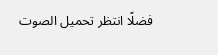فضلًا انتظر تحميل الصوت